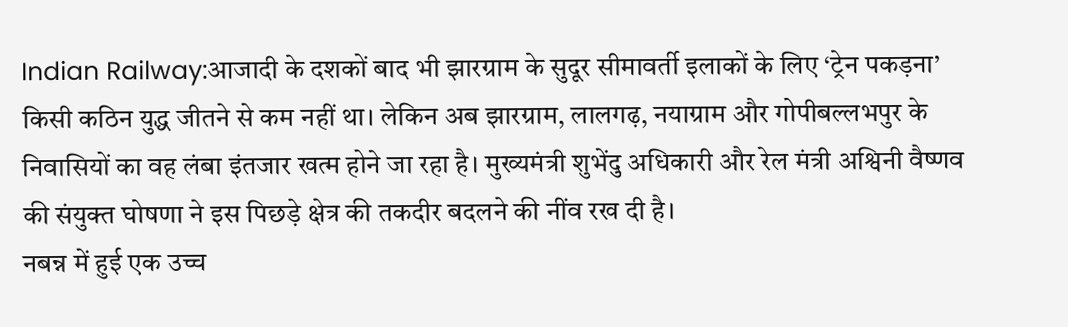Indian Railway:आजादी के दशकों बाद भी झारग्राम के सुदूर सीमावर्ती इलाकों के लिए ‘ट्रेन पकड़ना’ किसी कठिन युद्ध जीतने से कम नहीं था। लेकिन अब झारग्राम, लालगढ़, नयाग्राम और गोपीबल्लभपुर के निवासियों का वह लंबा इंतजार खत्म होने जा रहा है। मुख्यमंत्री शुभेंदु अधिकारी और रेल मंत्री अश्विनी वैष्णव की संयुक्त घोषणा ने इस पिछड़े क्षेत्र की तकदीर बदलने की नींव रख दी है।
नबन्न में हुई एक उच्च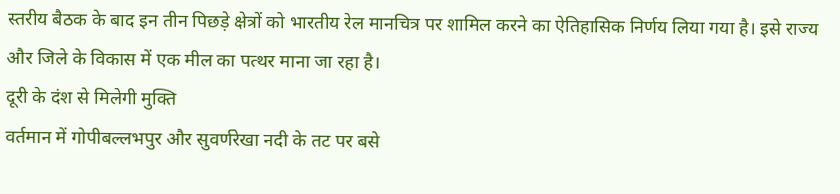स्तरीय बैठक के बाद इन तीन पिछड़े क्षेत्रों को भारतीय रेल मानचित्र पर शामिल करने का ऐतिहासिक निर्णय लिया गया है। इसे राज्य और जिले के विकास में एक मील का पत्थर माना जा रहा है।
दूरी के दंश से मिलेगी मुक्ति
वर्तमान में गोपीबल्लभपुर और सुवर्णरेखा नदी के तट पर बसे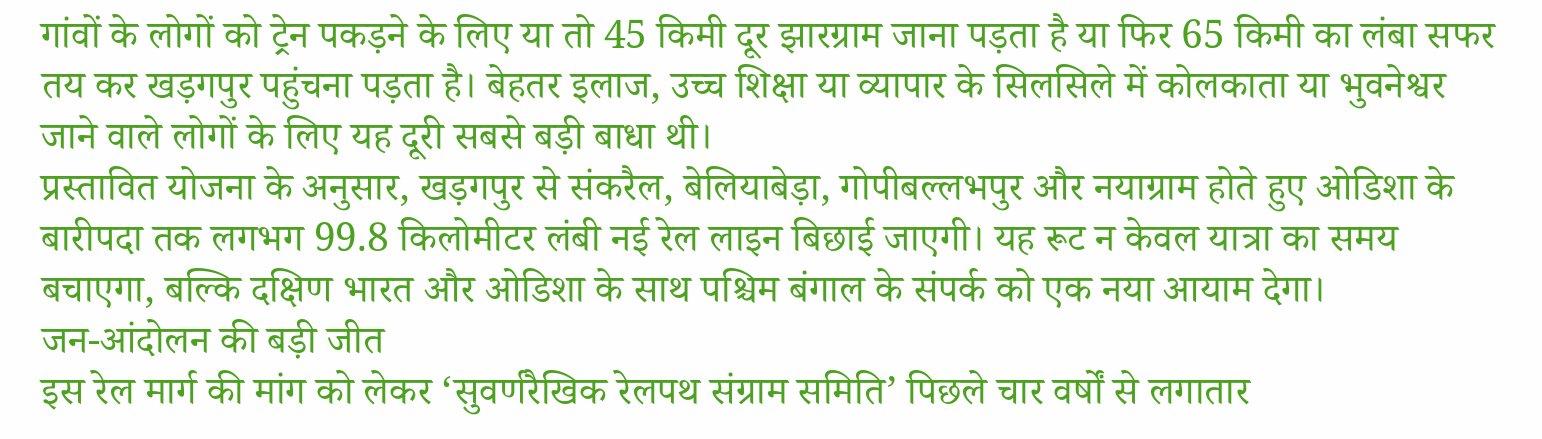गांवों के लोगों को ट्रेन पकड़ने के लिए या तो 45 किमी दूर झारग्राम जाना पड़ता है या फिर 65 किमी का लंबा सफर तय कर खड़गपुर पहुंचना पड़ता है। बेहतर इलाज, उच्च शिक्षा या व्यापार के सिलसिले में कोलकाता या भुवनेश्वर जाने वाले लोगों के लिए यह दूरी सबसे बड़ी बाधा थी।
प्रस्तावित योजना के अनुसार, खड़गपुर से संकरैल, बेलियाबेड़ा, गोपीबल्लभपुर और नयाग्राम होते हुए ओडिशा के बारीपदा तक लगभग 99.8 किलोमीटर लंबी नई रेल लाइन बिछाई जाएगी। यह रूट न केवल यात्रा का समय बचाएगा, बल्कि दक्षिण भारत और ओडिशा के साथ पश्चिम बंगाल के संपर्क को एक नया आयाम देगा।
जन-आंदोलन की बड़ी जीत
इस रेल मार्ग की मांग को लेकर ‘सुवर्णरैखिक रेलपथ संग्राम समिति’ पिछले चार वर्षों से लगातार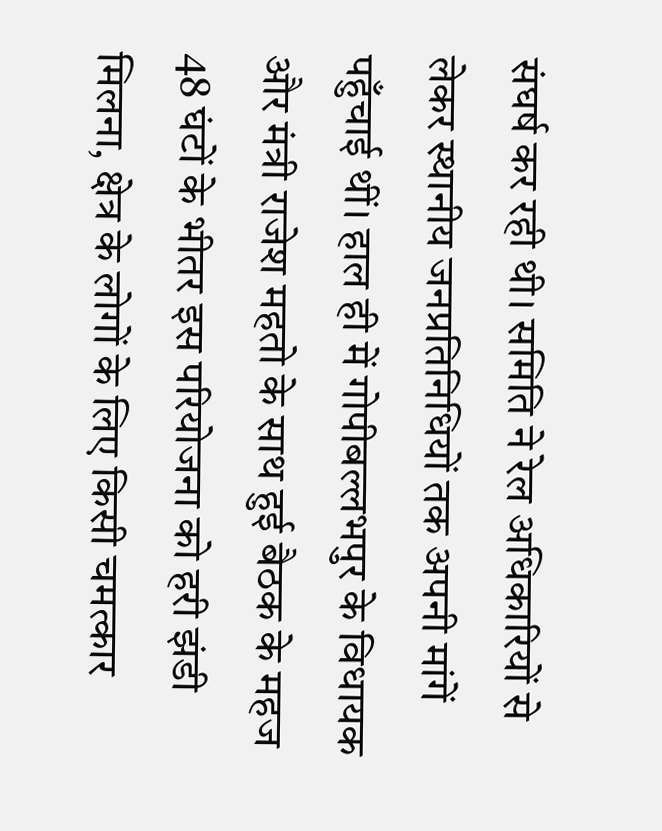संघर्ष कर रही थी। समिति ने रेल अधिकारियों से लेकर स्थानीय जनप्रतिनिधियों तक अपनी मांगें पहुँचाई थीं। हाल ही में गोपीबल्लभपुर के विधायक और मंत्री राजेश महतो के साथ हुई बैठक के महज 48 घंटों के भीतर इस परियोजना को हरी झंडी मिलना, क्षेत्र के लोगों के लिए किसी चमत्कार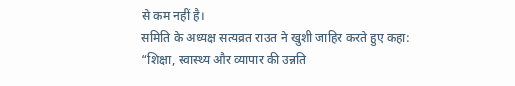से कम नहीं है।
समिति के अध्यक्ष सत्यव्रत राउत ने खुशी जाहिर करते हुए कहा:
“शिक्षा, स्वास्थ्य और व्यापार की उन्नति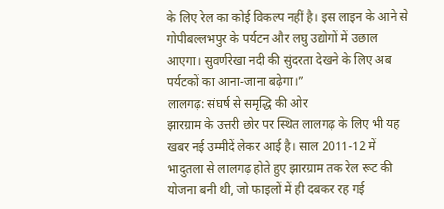के लिए रेल का कोई विकल्प नहीं है। इस लाइन के आने से गोपीबल्लभपुर के पर्यटन और लघु उद्योगों में उछाल आएगा। सुवर्णरेखा नदी की सुंदरता देखने के लिए अब पर्यटकों का आना-जाना बढ़ेगा।”
लालगढ़: संघर्ष से समृद्धि की ओर
झारग्राम के उत्तरी छोर पर स्थित लालगढ़ के लिए भी यह खबर नई उम्मीदें लेकर आई है। साल 2011-12 में भादुतला से लालगढ़ होते हुए झारग्राम तक रेल रूट की योजना बनी थी, जो फाइलों में ही दबकर रह गई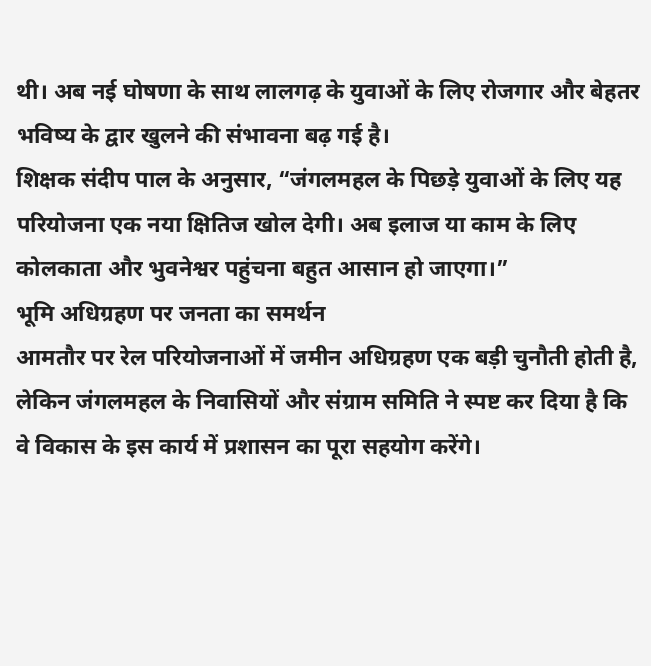थी। अब नई घोषणा के साथ लालगढ़ के युवाओं के लिए रोजगार और बेहतर भविष्य के द्वार खुलने की संभावना बढ़ गई है।
शिक्षक संदीप पाल के अनुसार, “जंगलमहल के पिछड़े युवाओं के लिए यह परियोजना एक नया क्षितिज खोल देगी। अब इलाज या काम के लिए कोलकाता और भुवनेश्वर पहुंचना बहुत आसान हो जाएगा।”
भूमि अधिग्रहण पर जनता का समर्थन
आमतौर पर रेल परियोजनाओं में जमीन अधिग्रहण एक बड़ी चुनौती होती है, लेकिन जंगलमहल के निवासियों और संग्राम समिति ने स्पष्ट कर दिया है कि वे विकास के इस कार्य में प्रशासन का पूरा सहयोग करेंगे।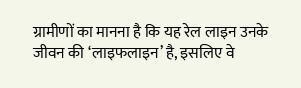ग्रामीणों का मानना है कि यह रेल लाइन उनके जीवन की ‘लाइफलाइन’ है, इसलिए वे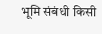भूमि संबंधी किसी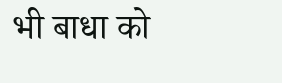भी बाधा को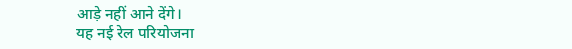आड़े नहीं आने देंगे।
यह नई रेल परियोजना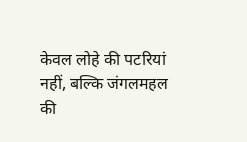केवल लोहे की पटरियां नहीं, बल्कि जंगलमहल की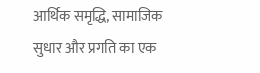आर्थिक समृद्धि, सामाजिक सुधार और प्रगति का एक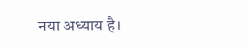नया अध्याय है।